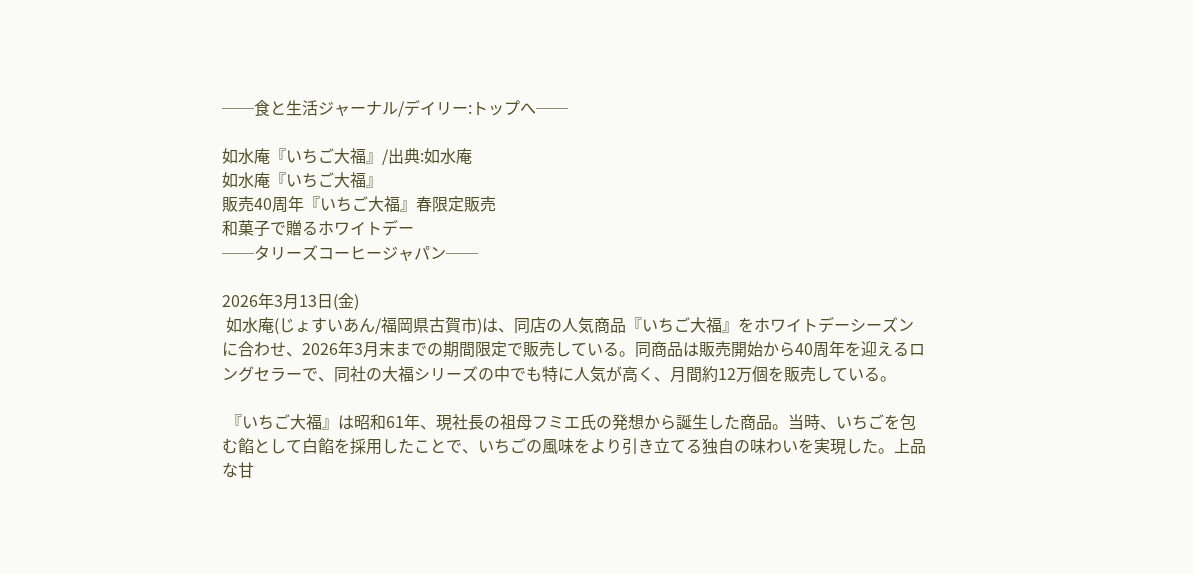──食と生活ジャーナル/デイリー:トップへ──

如水庵『いちご大福』/出典:如水庵
如水庵『いちご大福』
販売40周年『いちご大福』春限定販売
和菓子で贈るホワイトデー
──タリーズコーヒージャパン──

2026年3月13日(金)
 如水庵(じょすいあん/福岡県古賀市)は、同店の人気商品『いちご大福』をホワイトデーシーズンに合わせ、2026年3月末までの期間限定で販売している。同商品は販売開始から40周年を迎えるロングセラーで、同社の大福シリーズの中でも特に人気が高く、月間約12万個を販売している。

 『いちご大福』は昭和61年、現社長の祖母フミエ氏の発想から誕生した商品。当時、いちごを包む餡として白餡を採用したことで、いちごの風味をより引き立てる独自の味わいを実現した。上品な甘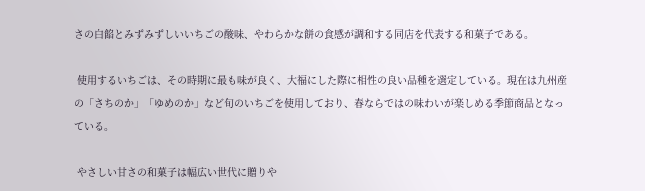さの白餡とみずみずしいいちごの酸味、やわらかな餅の食感が調和する同店を代表する和菓子である。

 使用するいちごは、その時期に最も味が良く、大福にした際に相性の良い品種を選定している。現在は九州産の「さちのか」「ゆめのか」など旬のいちごを使用しており、春ならではの味わいが楽しめる季節商品となっている。

 やさしい甘さの和菓子は幅広い世代に贈りや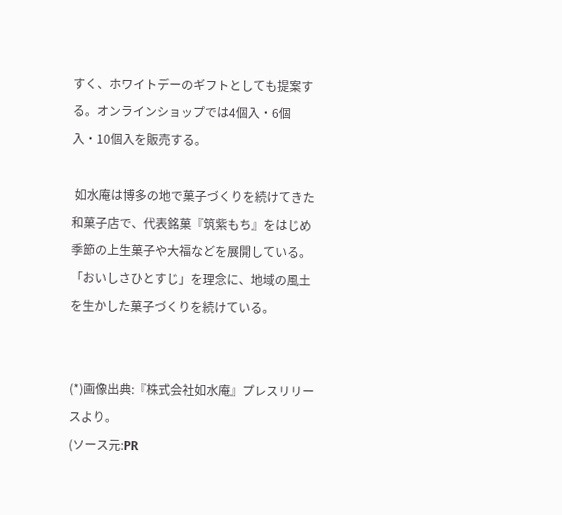すく、ホワイトデーのギフトとしても提案する。オンラインショップでは4個入・6個入・10個入を販売する。

 如水庵は博多の地で菓子づくりを続けてきた和菓子店で、代表銘菓『筑紫もち』をはじめ季節の上生菓子や大福などを展開している。「おいしさひとすじ」を理念に、地域の風土を生かした菓子づくりを続けている。


(*)画像出典:『株式会社如水庵』プレスリリースより。
(ソース元:PR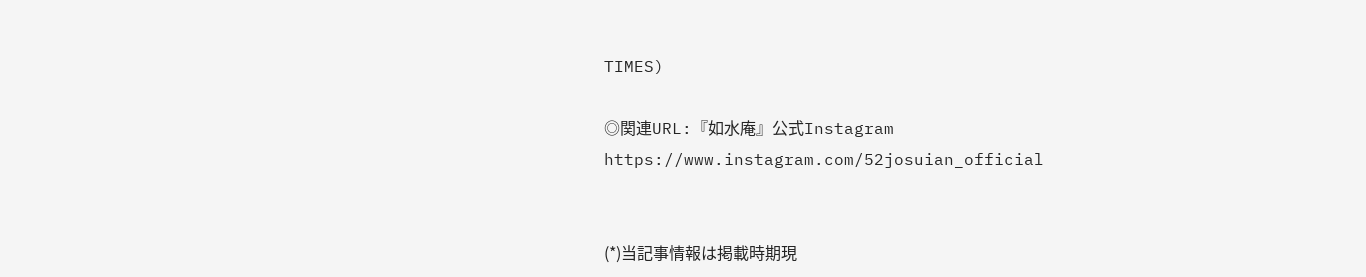TIMES)

◎関連URL:『如水庵』公式Instagram
https://www.instagram.com/52josuian_official


(*)当記事情報は掲載時期現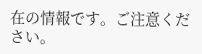在の情報です。ご注意ください。